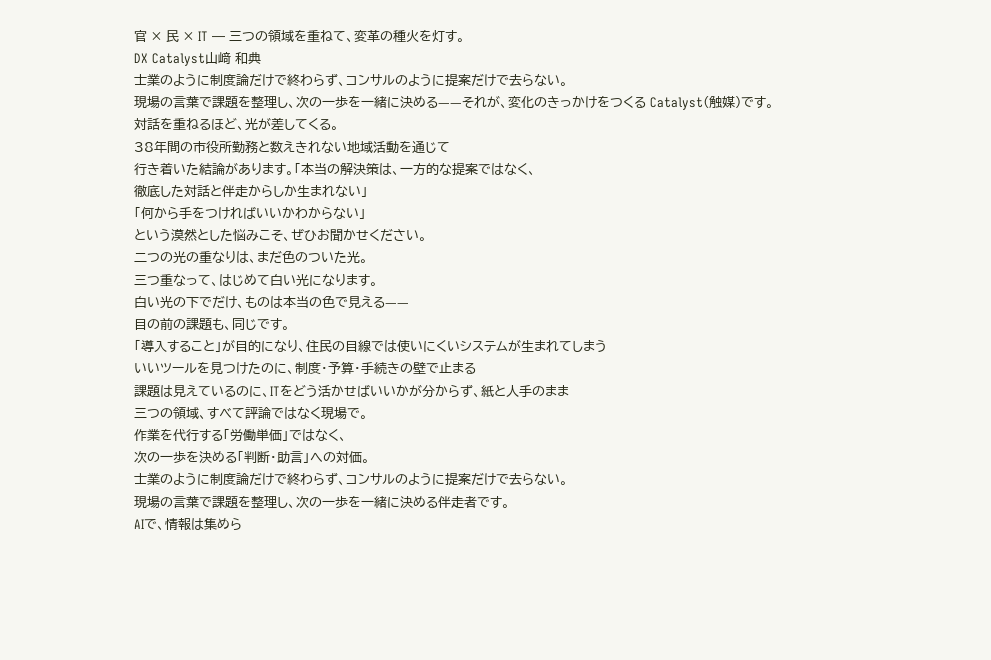官 × 民 × IT ― 三つの領域を重ねて、変革の種火を灯す。
DX Catalyst山﨑 和典
士業のように制度論だけで終わらず、コンサルのように提案だけで去らない。
現場の言葉で課題を整理し、次の一歩を一緒に決める——それが、変化のきっかけをつくる Catalyst(触媒)です。
対話を重ねるほど、光が差してくる。
38年間の市役所勤務と数えきれない地域活動を通じて
行き着いた結論があります。「本当の解決策は、一方的な提案ではなく、
徹底した対話と伴走からしか生まれない」
「何から手をつければいいかわからない」
という漠然とした悩みこそ、ぜひお聞かせください。
二つの光の重なりは、まだ色のついた光。
三つ重なって、はじめて白い光になります。
白い光の下でだけ、ものは本当の色で見える——
目の前の課題も、同じです。
「導入すること」が目的になり、住民の目線では使いにくいシステムが生まれてしまう
いいツールを見つけたのに、制度・予算・手続きの壁で止まる
課題は見えているのに、ITをどう活かせばいいかが分からず、紙と人手のまま
三つの領域、すべて評論ではなく現場で。
作業を代行する「労働単価」ではなく、
次の一歩を決める「判断・助言」への対価。
士業のように制度論だけで終わらず、コンサルのように提案だけで去らない。
現場の言葉で課題を整理し、次の一歩を一緒に決める伴走者です。
AIで、情報は集めら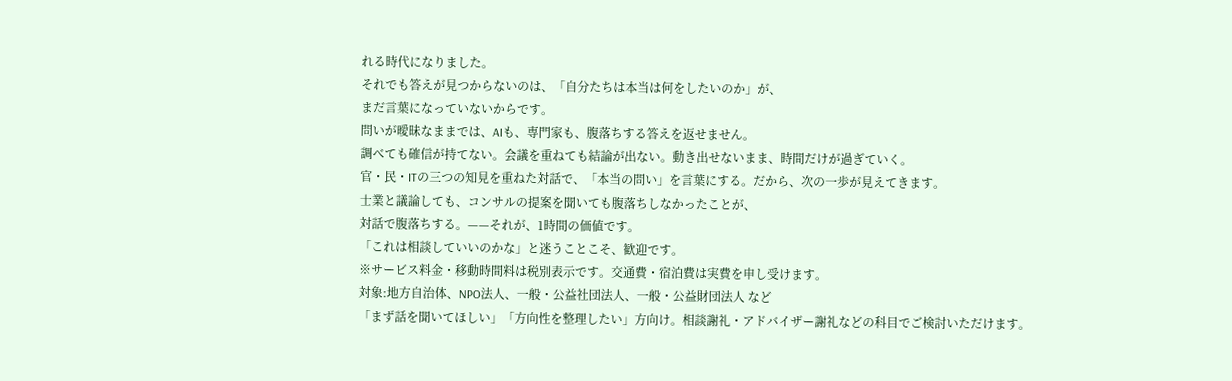れる時代になりました。
それでも答えが見つからないのは、「自分たちは本当は何をしたいのか」が、
まだ言葉になっていないからです。
問いが曖昧なままでは、AIも、専門家も、腹落ちする答えを返せません。
調べても確信が持てない。会議を重ねても結論が出ない。動き出せないまま、時間だけが過ぎていく。
官・民・ITの三つの知見を重ねた対話で、「本当の問い」を言葉にする。だから、次の一歩が見えてきます。
士業と議論しても、コンサルの提案を聞いても腹落ちしなかったことが、
対話で腹落ちする。——それが、1時間の価値です。
「これは相談していいのかな」と迷うことこそ、歓迎です。
※サービス料金・移動時間料は税別表示です。交通費・宿泊費は実費を申し受けます。
対象:地方自治体、NPO法人、一般・公益社団法人、一般・公益財団法人 など
「まず話を聞いてほしい」「方向性を整理したい」方向け。相談謝礼・アドバイザー謝礼などの科目でご検討いただけます。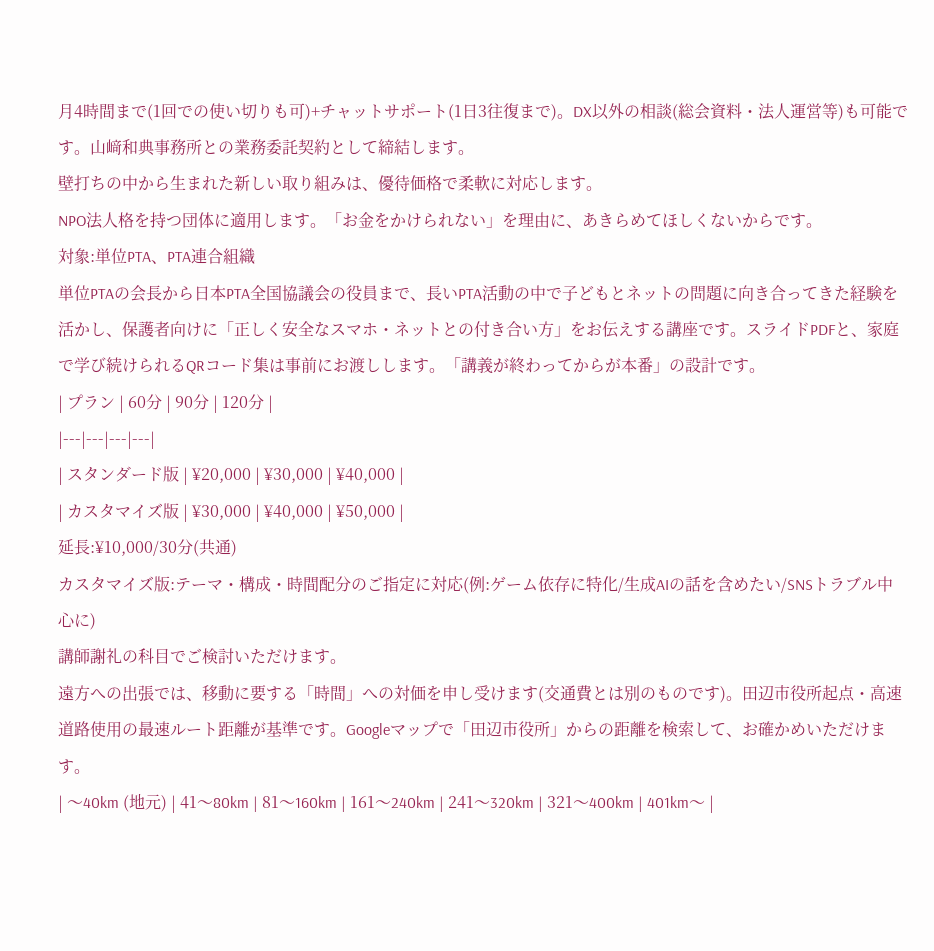月4時間まで(1回での使い切りも可)+チャットサポート(1日3往復まで)。DX以外の相談(総会資料・法人運営等)も可能です。山﨑和典事務所との業務委託契約として締結します。
壁打ちの中から生まれた新しい取り組みは、優待価格で柔軟に対応します。
NPO法人格を持つ団体に適用します。「お金をかけられない」を理由に、あきらめてほしくないからです。
対象:単位PTA、PTA連合組織
単位PTAの会長から日本PTA全国協議会の役員まで、長いPTA活動の中で子どもとネットの問題に向き合ってきた経験を活かし、保護者向けに「正しく安全なスマホ・ネットとの付き合い方」をお伝えする講座です。スライドPDFと、家庭で学び続けられるQRコード集は事前にお渡しします。「講義が終わってからが本番」の設計です。
| プラン | 60分 | 90分 | 120分 |
|---|---|---|---|
| スタンダード版 | ¥20,000 | ¥30,000 | ¥40,000 |
| カスタマイズ版 | ¥30,000 | ¥40,000 | ¥50,000 |
延長:¥10,000/30分(共通)
カスタマイズ版:テーマ・構成・時間配分のご指定に対応(例:ゲーム依存に特化/生成AIの話を含めたい/SNSトラブル中心に)
講師謝礼の科目でご検討いただけます。
遠方への出張では、移動に要する「時間」への対価を申し受けます(交通費とは別のものです)。田辺市役所起点・高速道路使用の最速ルート距離が基準です。Googleマップで「田辺市役所」からの距離を検索して、お確かめいただけます。
| 〜40km (地元) | 41〜80km | 81〜160km | 161〜240km | 241〜320km | 321〜400km | 401km〜 |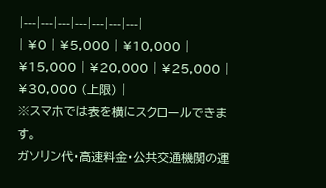|---|---|---|---|---|---|---|
| ¥0 | ¥5,000 | ¥10,000 | ¥15,000 | ¥20,000 | ¥25,000 | ¥30,000 (上限) |
※スマホでは表を横にスクロールできます。
ガソリン代・高速料金・公共交通機関の運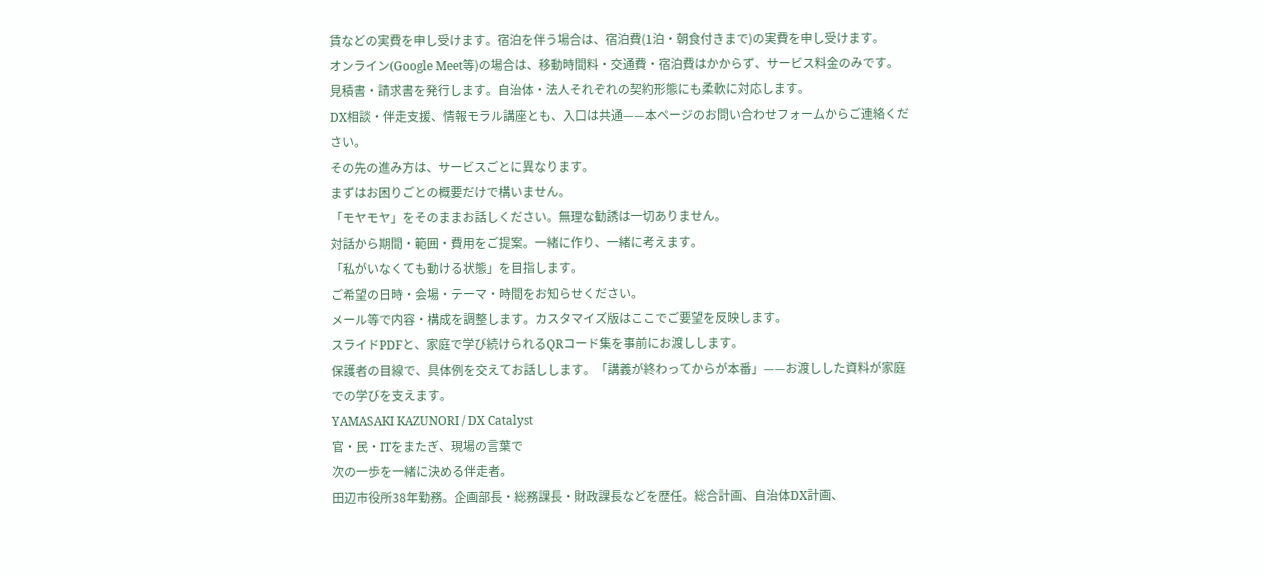賃などの実費を申し受けます。宿泊を伴う場合は、宿泊費(1泊・朝食付きまで)の実費を申し受けます。
オンライン(Google Meet等)の場合は、移動時間料・交通費・宿泊費はかからず、サービス料金のみです。
見積書・請求書を発行します。自治体・法人それぞれの契約形態にも柔軟に対応します。
DX相談・伴走支援、情報モラル講座とも、入口は共通——本ページのお問い合わせフォームからご連絡ください。
その先の進み方は、サービスごとに異なります。
まずはお困りごとの概要だけで構いません。
「モヤモヤ」をそのままお話しください。無理な勧誘は一切ありません。
対話から期間・範囲・費用をご提案。一緒に作り、一緒に考えます。
「私がいなくても動ける状態」を目指します。
ご希望の日時・会場・テーマ・時間をお知らせください。
メール等で内容・構成を調整します。カスタマイズ版はここでご要望を反映します。
スライドPDFと、家庭で学び続けられるQRコード集を事前にお渡しします。
保護者の目線で、具体例を交えてお話しします。「講義が終わってからが本番」——お渡しした資料が家庭での学びを支えます。
YAMASAKI KAZUNORI / DX Catalyst
官・民・ITをまたぎ、現場の言葉で
次の一歩を一緒に決める伴走者。
田辺市役所38年勤務。企画部長・総務課長・財政課長などを歴任。総合計画、自治体DX計画、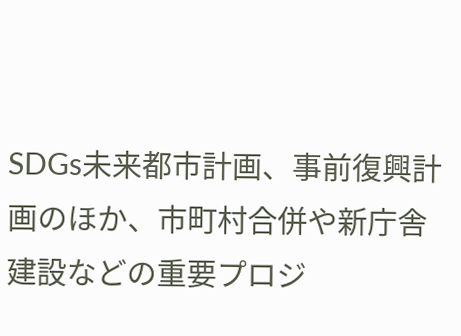SDGs未来都市計画、事前復興計画のほか、市町村合併や新庁舎建設などの重要プロジ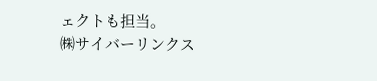ェクトも担当。
㈱サイバーリンクス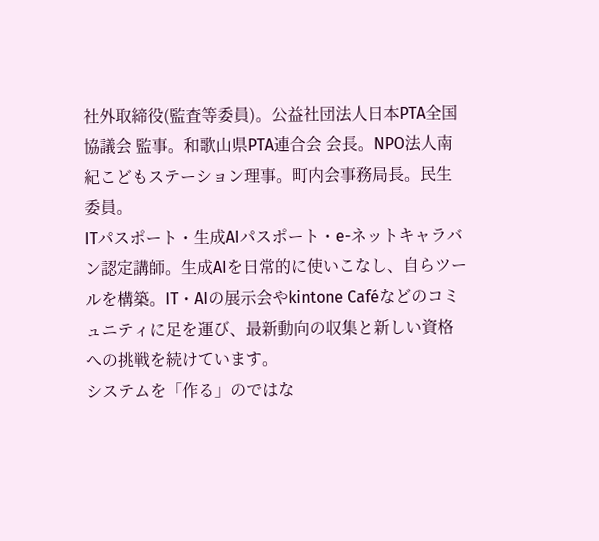社外取締役(監査等委員)。公益社団法人日本PTA全国協議会 監事。和歌山県PTA連合会 会長。NPO法人南紀こどもステーション理事。町内会事務局長。民生委員。
ITパスポート・生成AIパスポート・e-ネットキャラバン認定講師。生成AIを日常的に使いこなし、自らツールを構築。IT・AIの展示会やkintone Caféなどのコミュニティに足を運び、最新動向の収集と新しい資格への挑戦を続けています。
システムを「作る」のではな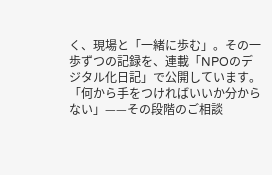く、現場と「一緒に歩む」。その一歩ずつの記録を、連載「NPOのデジタル化日記」で公開しています。
「何から手をつければいいか分からない」——その段階のご相談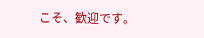こそ、歓迎です。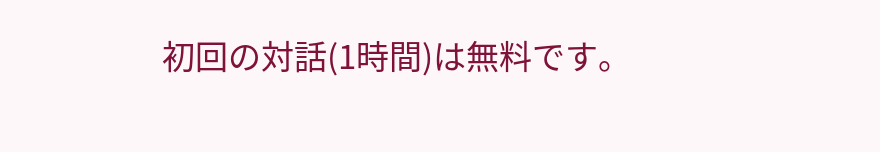初回の対話(1時間)は無料です。